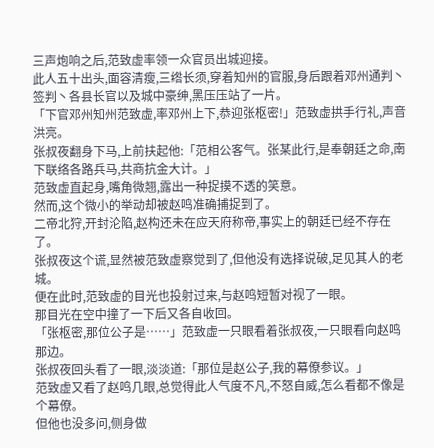三声炮响之后,范致虚率领一众官员出城迎接。
此人五十出头,面容清瘦,三绺长须,穿着知州的官服,身后跟着邓州通判丶签判丶各县长官以及城中豪绅,黑压压站了一片。
「下官邓州知州范致虚,率邓州上下,恭迎张枢密!」范致虚拱手行礼,声音洪亮。
张叔夜翻身下马,上前扶起他:「范相公客气。张某此行,是奉朝廷之命,南下联络各路兵马,共商抗金大计。」
范致虚直起身,嘴角微翘,露出一种捉摸不透的笑意。
然而,这个微小的举动却被赵鸣准确捕捉到了。
二帝北狩,开封沦陷,赵构还未在应天府称帝,事实上的朝廷已经不存在了。
张叔夜这个谎,显然被范致虚察觉到了,但他没有选择说破,足见其人的老城。
便在此时,范致虚的目光也投射过来,与赵鸣短暂对视了一眼。
那目光在空中撞了一下后又各自收回。
「张枢密,那位公子是……」范致虚一只眼看着张叔夜,一只眼看向赵鸣那边。
张叔夜回头看了一眼,淡淡道:「那位是赵公子,我的幕僚参议。」
范致虚又看了赵鸣几眼,总觉得此人气度不凡,不怒自威,怎么看都不像是个幕僚。
但他也没多问,侧身做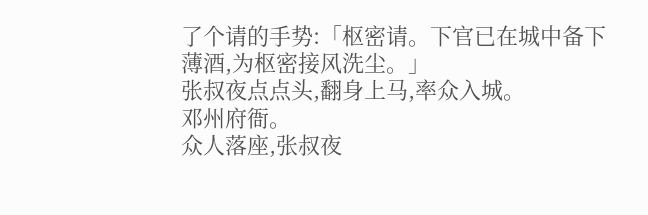了个请的手势:「枢密请。下官已在城中备下薄酒,为枢密接风洗尘。」
张叔夜点点头,翻身上马,率众入城。
邓州府衙。
众人落座,张叔夜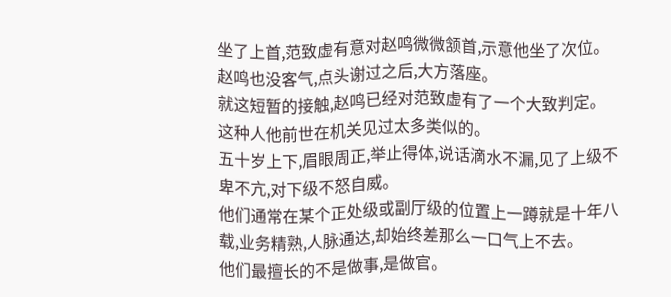坐了上首,范致虚有意对赵鸣微微颔首,示意他坐了次位。
赵鸣也没客气,点头谢过之后,大方落座。
就这短暂的接触,赵鸣已经对范致虚有了一个大致判定。
这种人他前世在机关见过太多类似的。
五十岁上下,眉眼周正,举止得体,说话滴水不漏,见了上级不卑不亢,对下级不怒自威。
他们通常在某个正处级或副厅级的位置上一蹲就是十年八载,业务精熟,人脉通达,却始终差那么一口气上不去。
他们最擅长的不是做事,是做官。